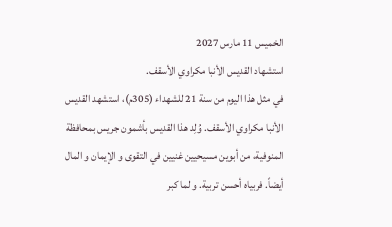الخميس 11 مارس 2027
استشهاد القديس الأنبا مكراوي الأسقف.
في مثل هذا اليوم من سنة 21 للشهداء (305م)، استشهد القديس الأنبا مكراوي الأسقف. وُلِد هذا القديس بأشمون جريس بمحافظة المنوفية، من أبوين مسيحيين غنيين في التقوى و الإيمان و المال أيضاً. فربياه أحسن تربية. و لما كبر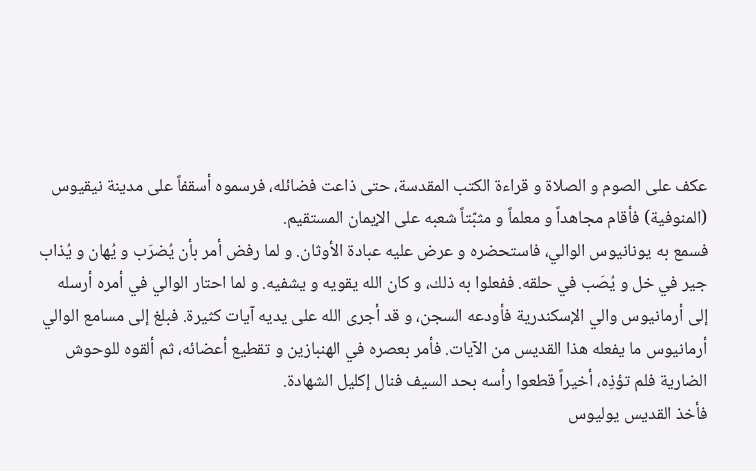عكف على الصوم و الصلاة و قراءة الكتب المقدسة، حتى ذاعت فضائله، فرسموه أسقفاً على مدينة نيقيوس (المنوفية) فأقام مجاهداً و معلماً و مثبّتاً شعبه على الإيمان المستقيم.
فسمع به يونانيوس الوالي، فاستحضره و عرض عليه عبادة الأوثان. و لما رفض أمر بأن يُضرَب و يُهان و يُذاب جير في خل و يُصَب في حلقه. ففعلوا به ذلك، و كان الله يقويه و يشفيه. و لما احتار الوالي في أمره أرسله إلى أرمانيوس والي الإسكندرية فأودعه السجن، و قد أجرى الله على يديه آيات كثيرة. فبلغ إلى مسامع الوالي أرمانيوس ما يفعله هذا القديس من الآيات. فأمر بعصره في الهنبازين و تقطيع أعضائه، ثم ألقوه للوحوش الضارية فلم تؤذِه، أخيراً قطعوا رأسه بحد السيف فنال إكليل الشهادة.
فأخذ القديس يوليوس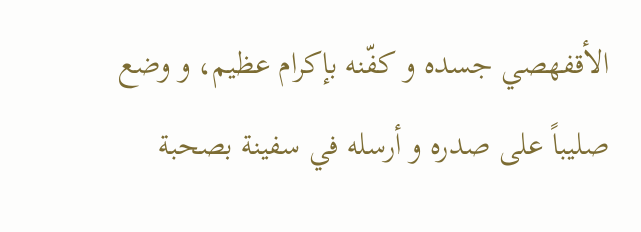الأقفهصي جسده و كفّنه بإكرام عظيم، و وضع صليباً على صدره و أرسله في سفينة بصحبة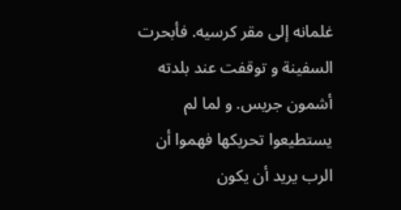غلمانه إلى مقر كرسيه. فأبحرت السفينة و توقفت عند بلدته أشمون جريس. و لما لم يستطيعوا تحريكها فهموا أن الرب يريد أن يكون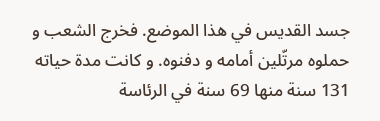جسد القديس في هذا الموضع. فخرج الشعب و حملوه مرتّلين أمامه و دفنوه. و كانت مدة حياته 131 سنة منها 69 سنة في الرئاسة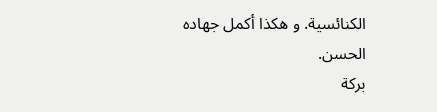الكنائسية. و هكذا أكمل جهاده الحسن.
بركة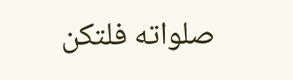صلواته فلتكن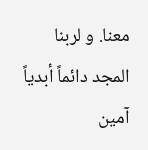معنا. و لربنا المجد دائماً أبدياً آمين